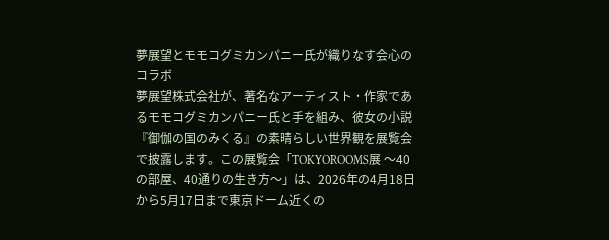夢展望とモモコグミカンパニー氏が織りなす会心のコラボ
夢展望株式会社が、著名なアーティスト・作家であるモモコグミカンパニー氏と手を組み、彼女の小説『御伽の国のみくる』の素晴らしい世界観を展覧会で披露します。この展覧会「TOKYOROOMS展 〜40の部屋、40通りの生き方〜」は、2026年の4月18日から5月17日まで東京ドーム近くの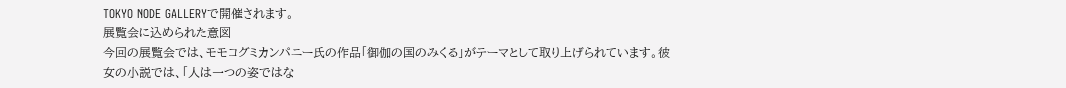TOKYO NODE GALLERYで開催されます。
展覧会に込められた意図
今回の展覧会では、モモコグミカンパニー氏の作品「御伽の国のみくる」がテーマとして取り上げられています。彼女の小説では、「人は一つの姿ではな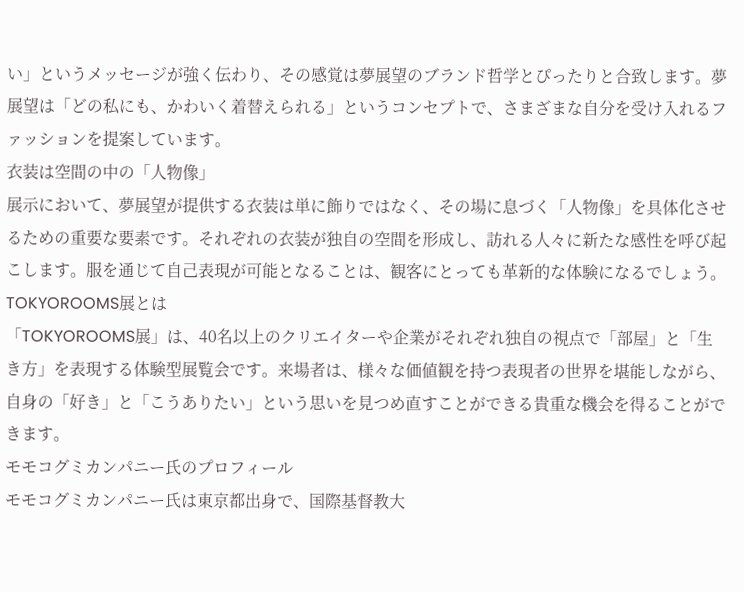い」というメッセージが強く伝わり、その感覚は夢展望のブランド哲学とぴったりと合致します。夢展望は「どの私にも、かわいく着替えられる」というコンセプトで、さまざまな自分を受け入れるファッションを提案しています。
衣装は空間の中の「人物像」
展示において、夢展望が提供する衣装は単に飾りではなく、その場に息づく「人物像」を具体化させるための重要な要素です。それぞれの衣装が独自の空間を形成し、訪れる人々に新たな感性を呼び起こします。服を通じて自己表現が可能となることは、観客にとっても革新的な体験になるでしょう。
TOKYOROOMS展とは
「TOKYOROOMS展」は、40名以上のクリエイターや企業がそれぞれ独自の視点で「部屋」と「生き方」を表現する体験型展覧会です。来場者は、様々な価値観を持つ表現者の世界を堪能しながら、自身の「好き」と「こうありたい」という思いを見つめ直すことができる貴重な機会を得ることができます。
モモコグミカンパニー氏のプロフィール
モモコグミカンパニー氏は東京都出身で、国際基督教大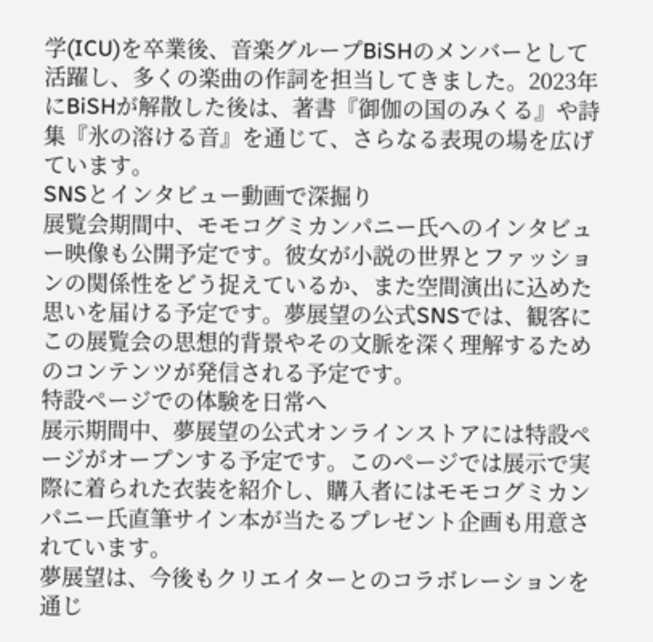学(ICU)を卒業後、音楽グループBiSHのメンバーとして活躍し、多くの楽曲の作詞を担当してきました。2023年にBiSHが解散した後は、著書『御伽の国のみくる』や詩集『氷の溶ける音』を通じて、さらなる表現の場を広げています。
SNSとインタビュー動画で深掘り
展覧会期間中、モモコグミカンパニー氏へのインタビュー映像も公開予定です。彼女が小説の世界とファッションの関係性をどう捉えているか、また空間演出に込めた思いを届ける予定です。夢展望の公式SNSでは、観客にこの展覧会の思想的背景やその文脈を深く理解するためのコンテンツが発信される予定です。
特設ページでの体験を日常へ
展示期間中、夢展望の公式オンラインストアには特設ページがオープンする予定です。このページでは展示で実際に着られた衣装を紹介し、購入者にはモモコグミカンパニー氏直筆サイン本が当たるプレゼント企画も用意されています。
夢展望は、今後もクリエイターとのコラボレーションを通じ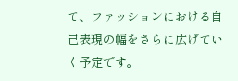て、ファッションにおける自己表現の幅をさらに広げていく予定です。